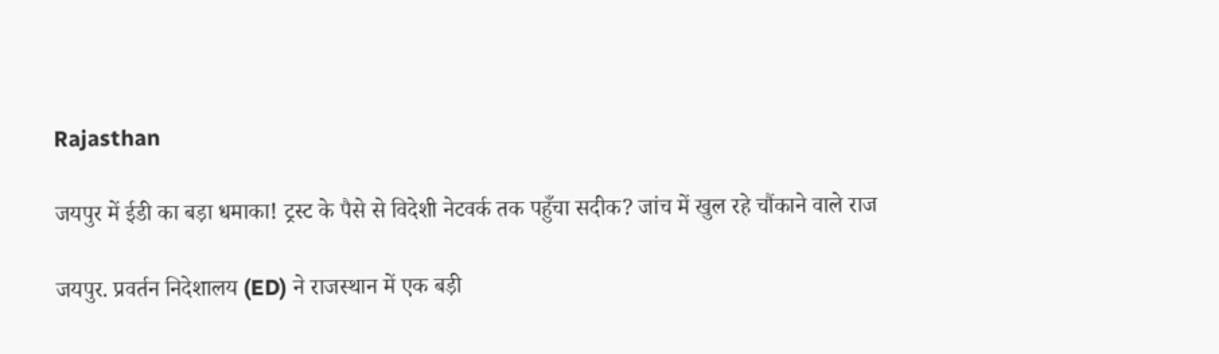Rajasthan

जयपुर में ईडी का बड़ा धमाका! ट्रस्ट के पैसे से विदेशी नेटवर्क तक पहुँचा सदीक? जांच में खुल रहे चौंकाने वाले राज

जयपुर. प्रवर्तन निदेशालय (ED) ने राजस्थान में एक बड़ी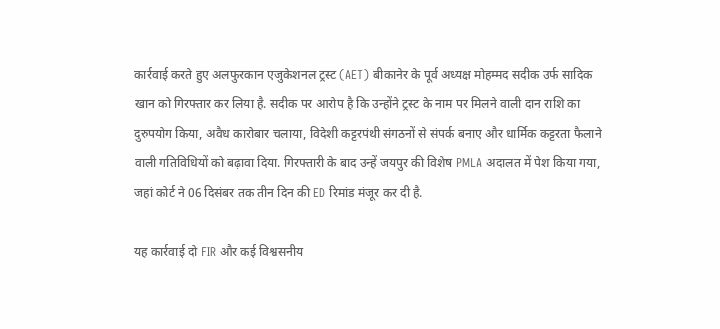कार्रवाई करते हुए अलफुरकान एजुकेशनल ट्रस्ट (AET) बीकानेर के पूर्व अध्यक्ष मोहम्मद सदीक उर्फ सादिक खान को गिरफ्तार कर लिया है. सदीक पर आरोप है कि उन्होंने ट्रस्ट के नाम पर मिलने वाली दान राशि का दुरुपयोग किया, अवैध कारोबार चलाया, विदेशी कट्टरपंथी संगठनों से संपर्क बनाए और धार्मिक कट्टरता फैलाने वाली गतिविधियों को बढ़ावा दिया. गिरफ्तारी के बाद उन्हें जयपुर की विशेष PMLA अदालत में पेश किया गया, जहां कोर्ट ने 06 दिसंबर तक तीन दिन की ED रिमांड मंजूर कर दी है.

यह कार्रवाई दो FIR और कई विश्वसनीय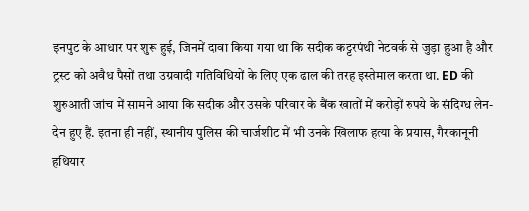इनपुट के आधार पर शुरू हुई, जिनमें दावा किया गया था कि सदीक कट्टरपंथी नेटवर्क से जुड़ा हुआ है और ट्रस्ट को अवैध पैसों तथा उग्रवादी गतिविधियों के लिए एक ढाल की तरह इस्तेमाल करता था. ED की शुरुआती जांच में सामने आया कि सदीक और उसके परिवार के बैंक खातों में करोड़ों रुपये के संदिग्ध लेन-देन हुए हैं. इतना ही नहीं, स्थानीय पुलिस की चार्जशीट में भी उनके खिलाफ हत्या के प्रयास, गैरकानूनी हथियार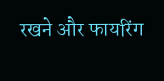रखने और फायरिंग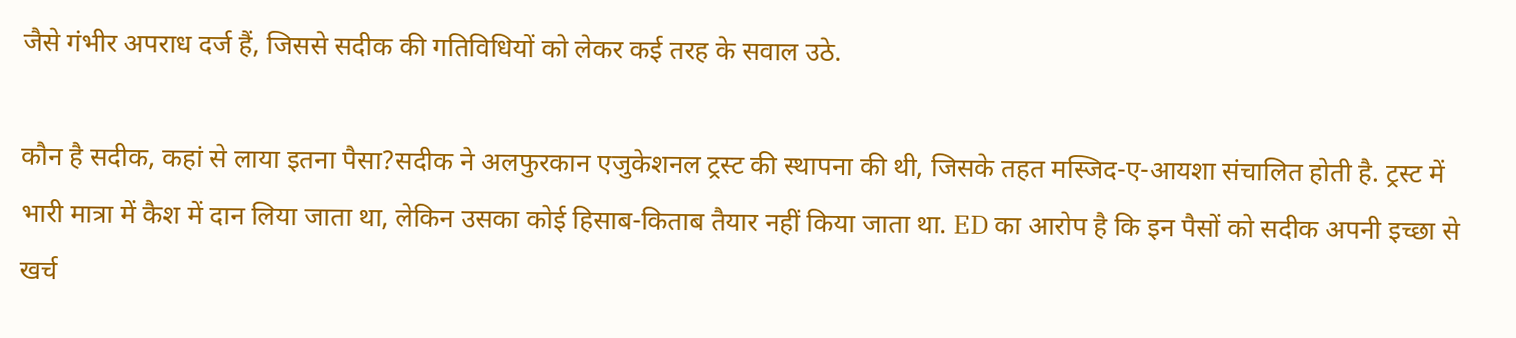जैसे गंभीर अपराध दर्ज हैं, जिससे सदीक की गतिविधियों को लेकर कई तरह के सवाल उठे.

कौन है सदीक, कहां से लाया इतना पैसा?सदीक ने अलफुरकान एजुकेशनल ट्रस्ट की स्थापना की थी, जिसके तहत मस्जिद-ए-आयशा संचालित होती है. ट्रस्ट में भारी मात्रा में कैश में दान लिया जाता था, लेकिन उसका कोई हिसाब-किताब तैयार नहीं किया जाता था. ED का आरोप है कि इन पैसों को सदीक अपनी इच्छा से खर्च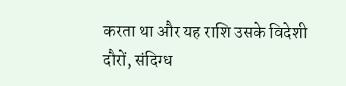करता था और यह राशि उसके विदेशी दौरों, संदिग्ध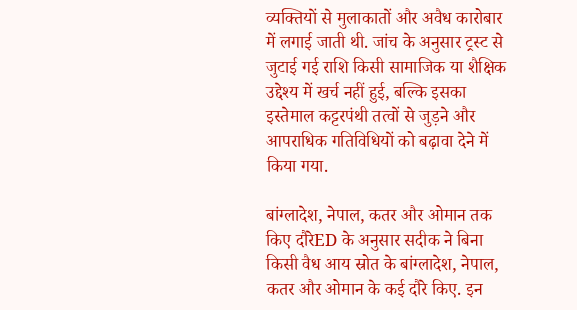व्यक्तियों से मुलाकातों और अवैध कारोबार में लगाई जाती थी. जांच के अनुसार ट्रस्ट से जुटाई गई राशि किसी सामाजिक या शैक्षिक उद्देश्य में खर्च नहीं हुई, बल्कि इसका इस्तेमाल कट्टरपंथी तत्वों से जुड़ने और आपराधिक गतिविधियों को बढ़ावा देने में किया गया.

बांग्लादेश, नेपाल, कतर और ओमान तक किए दौरेED के अनुसार सदीक ने बिना किसी वैध आय स्रोत के बांग्लादेश, नेपाल, कतर और ओमान के कई दौरे किए. इन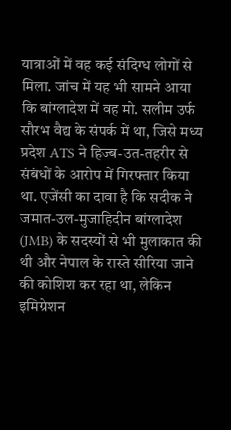यात्राओं में वह कई संदिग्ध लोगों से मिला. जांच में यह भी सामने आया कि बांग्लादेश में वह मो. सलीम उर्फ सौरभ वैद्य के संपर्क में था, जिसे मध्य प्रदेश ATS ने हिज्ब-उत-तहरीर से संबंधों के आरोप में गिरफ्तार किया था. एजेंसी का दावा है कि सदीक ने जमात-उल-मुजाहिदीन बांग्लादेश (JMB) के सदस्यों से भी मुलाकात की थी और नेपाल के रास्ते सीरिया जाने की कोशिश कर रहा था, लेकिन इमिग्रेशन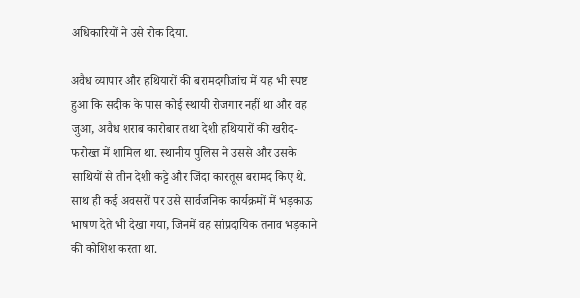अधिकारियों ने उसे रोक दिया.

अवैध व्यापार और हथियारों की बरामदगीजांच में यह भी स्पष्ट हुआ कि सदीक के पास कोई स्थायी रोजगार नहीं था और वह जुआ, अवैध शराब कारोबार तथा देशी हथियारों की खरीद-फरोख्त में शामिल था. स्थानीय पुलिस ने उससे और उसके साथियों से तीन देशी कट्टे और जिंदा कारतूस बरामद किए थे. साथ ही कई अवसरों पर उसे सार्वजनिक कार्यक्रमों में भड़काऊ भाषण देते भी देखा गया, जिनमें वह सांप्रदायिक तनाव भड़काने की कोशिश करता था.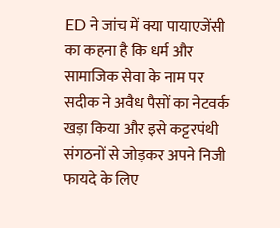ED ने जांच में क्या पायाएजेंसी का कहना है कि धर्म और सामाजिक सेवा के नाम पर सदीक ने अवैध पैसों का नेटवर्क खड़ा किया और इसे कट्टरपंथी संगठनों से जोड़कर अपने निजी फायदे के लिए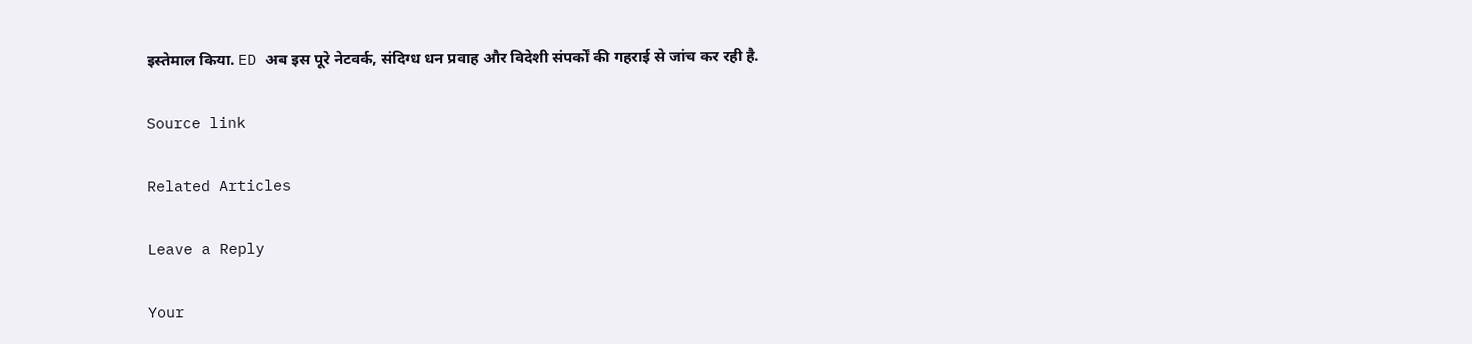इस्तेमाल किया. ED अब इस पूरे नेटवर्क, संदिग्ध धन प्रवाह और विदेशी संपर्कों की गहराई से जांच कर रही है.

Source link

Related Articles

Leave a Reply

Your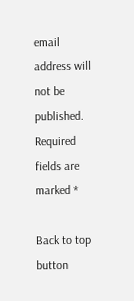email address will not be published. Required fields are marked *

Back to top button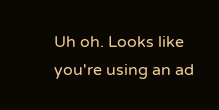Uh oh. Looks like you're using an ad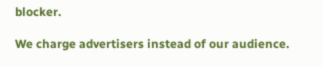blocker.

We charge advertisers instead of our audience.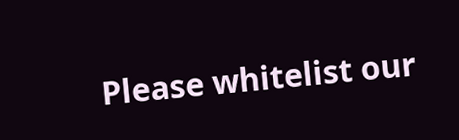Please whitelist our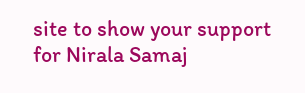site to show your support for Nirala Samaj